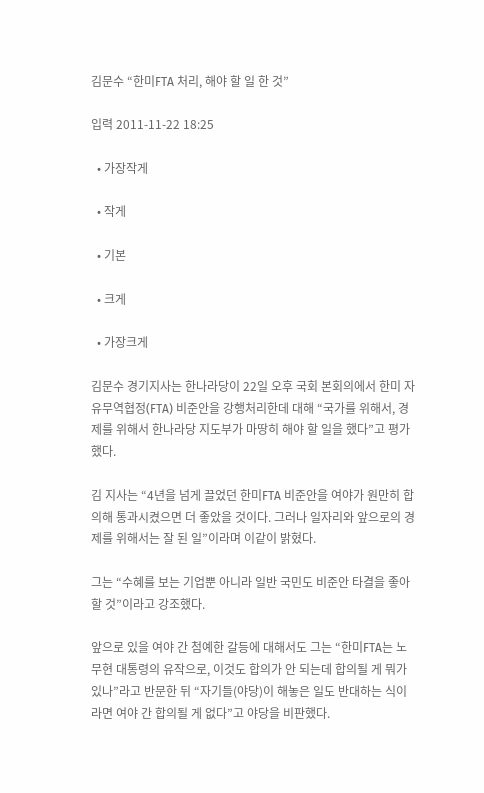김문수 “한미FTA 처리, 해야 할 일 한 것”

입력 2011-11-22 18:25

  • 가장작게

  • 작게

  • 기본

  • 크게

  • 가장크게

김문수 경기지사는 한나라당이 22일 오후 국회 본회의에서 한미 자유무역협정(FTA) 비준안을 강행처리한데 대해 “국가를 위해서, 경제를 위해서 한나라당 지도부가 마땅히 해야 할 일을 했다”고 평가했다.

김 지사는 “4년을 넘게 끌었던 한미FTA 비준안을 여야가 원만히 합의해 통과시켰으면 더 좋았을 것이다. 그러나 일자리와 앞으로의 경제를 위해서는 잘 된 일”이라며 이같이 밝혔다.

그는 “수혜를 보는 기업뿐 아니라 일반 국민도 비준안 타결을 좋아할 것”이라고 강조했다.

앞으로 있을 여야 간 첨예한 갈등에 대해서도 그는 “한미FTA는 노무현 대통령의 유작으로, 이것도 합의가 안 되는데 합의될 게 뭐가 있나”라고 반문한 뒤 “자기들(야당)이 해놓은 일도 반대하는 식이라면 여야 간 합의될 게 없다”고 야당을 비판했다.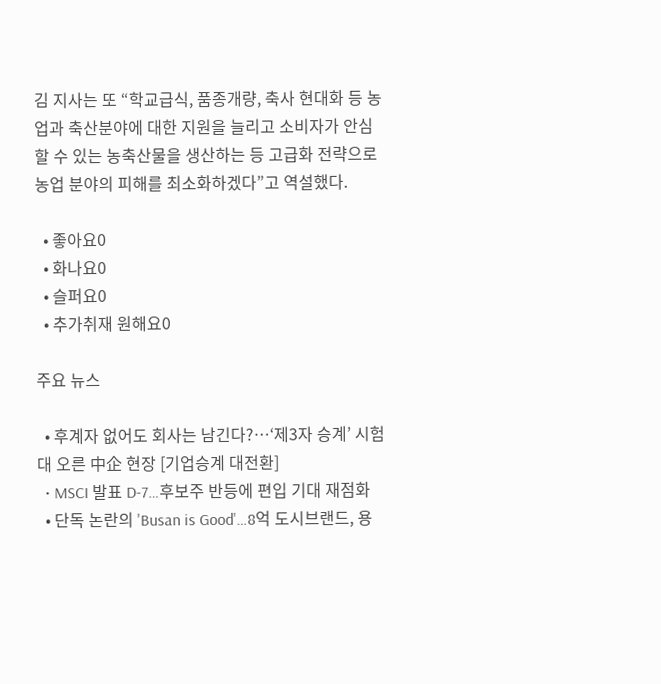김 지사는 또 “학교급식, 품종개량, 축사 현대화 등 농업과 축산분야에 대한 지원을 늘리고 소비자가 안심할 수 있는 농축산물을 생산하는 등 고급화 전략으로 농업 분야의 피해를 최소화하겠다”고 역설했다.

  • 좋아요0
  • 화나요0
  • 슬퍼요0
  • 추가취재 원해요0

주요 뉴스

  • 후계자 없어도 회사는 남긴다?…‘제3자 승계’ 시험대 오른 中企 현장 [기업승계 대전환]
  • MSCI 발표 D-7…후보주 반등에 편입 기대 재점화
  • 단독 논란의 'Busan is Good'…8억 도시브랜드, 용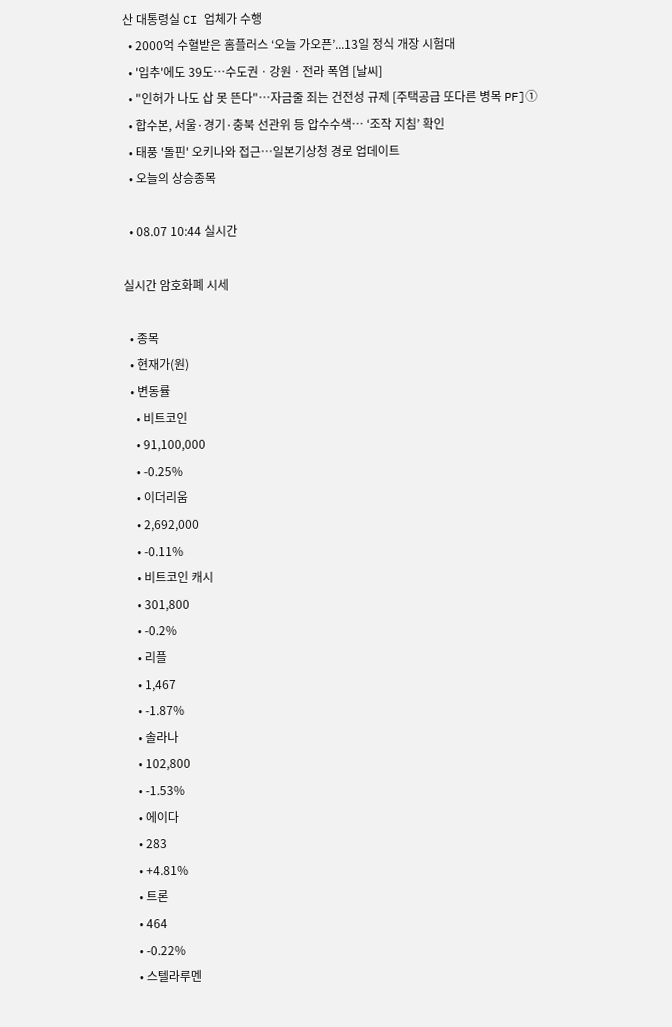산 대통령실 CI 업체가 수행
  • 2000억 수혈받은 홈플러스 ‘오늘 가오픈’...13일 정식 개장 시험대
  • '입추'에도 39도⋯수도권ㆍ강원ㆍ전라 폭염 [날씨]
  • "인허가 나도 삽 못 뜬다"…자금줄 죄는 건전성 규제 [주택공급 또다른 병목 PF]①
  • 합수본, 서울·경기·충북 선관위 등 압수수색… ‘조작 지침’ 확인
  • 태풍 '돌핀' 오키나와 접근…일본기상청 경로 업데이트
  • 오늘의 상승종목

  • 08.07 10:44 실시간

실시간 암호화폐 시세

  • 종목
  • 현재가(원)
  • 변동률
    • 비트코인
    • 91,100,000
    • -0.25%
    • 이더리움
    • 2,692,000
    • -0.11%
    • 비트코인 캐시
    • 301,800
    • -0.2%
    • 리플
    • 1,467
    • -1.87%
    • 솔라나
    • 102,800
    • -1.53%
    • 에이다
    • 283
    • +4.81%
    • 트론
    • 464
    • -0.22%
    • 스텔라루멘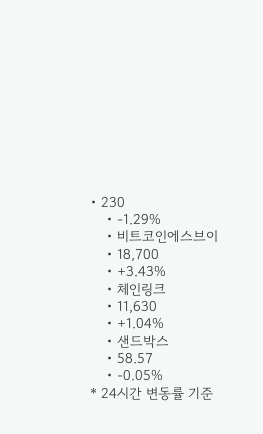• 230
    • -1.29%
    • 비트코인에스브이
    • 18,700
    • +3.43%
    • 체인링크
    • 11,630
    • +1.04%
    • 샌드박스
    • 58.57
    • -0.05%
* 24시간 변동률 기준